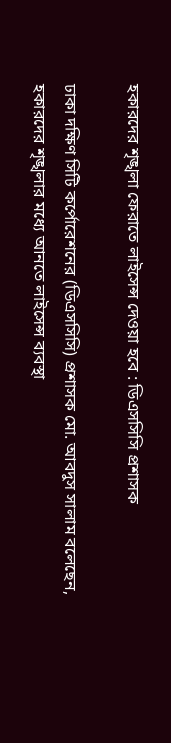হকারদের শৃঙ্খলা ফেরাতে লাইসেন্স দেওয়া হবে : ডিএসসিসি প্রশাসক

ঢাকা দক্ষিণ সিটি কর্পোরেশনের (ডিএসসিসি) প্রশাসক মো. আবদুস সালাম বলেছেন, হকারদের শৃঙ্খলার মধ্যে আনতে লাইসেন্স ব্যবস্থা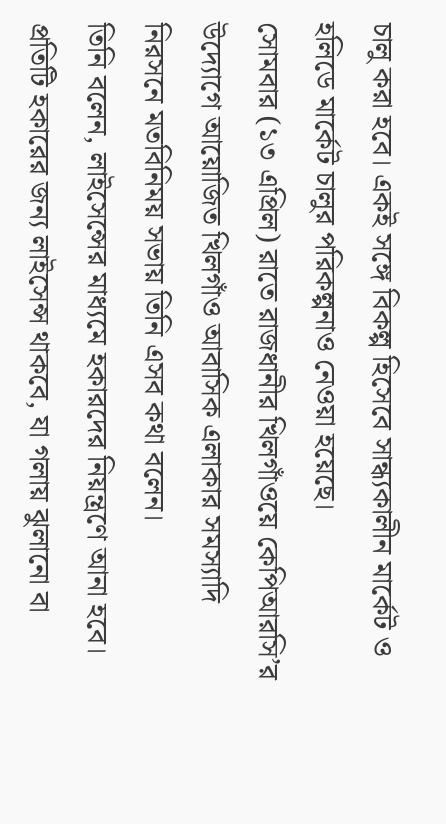চালু করা হবে। একই সঙ্গে বিকল্প হিসেবে সান্ধ্যকালীন মার্কেট ও হলিডে মার্কেট চালুর পরিকল্পনাও নেওয়া হয়েছে।
সোমবার (১৩ এপ্রিল) রাতে রাজধানীর খিলগাঁওয়ে কেপিআরসি’র উদ্যোগে আয়োজিত খিলগাঁও আবাসিক এলাকার সমস্যাদি নিরসনে মতবিনিময় সভায় তিনি এসব কথা বলেন।
তিনি বলেন, লাইসেন্সের মাধ্যমে হকারদের নিয়ন্ত্রণে আনা হবে। প্রতিটি হকারের জন্য লাইসেন্স থাকবে, যা গলায় ঝুলানো বা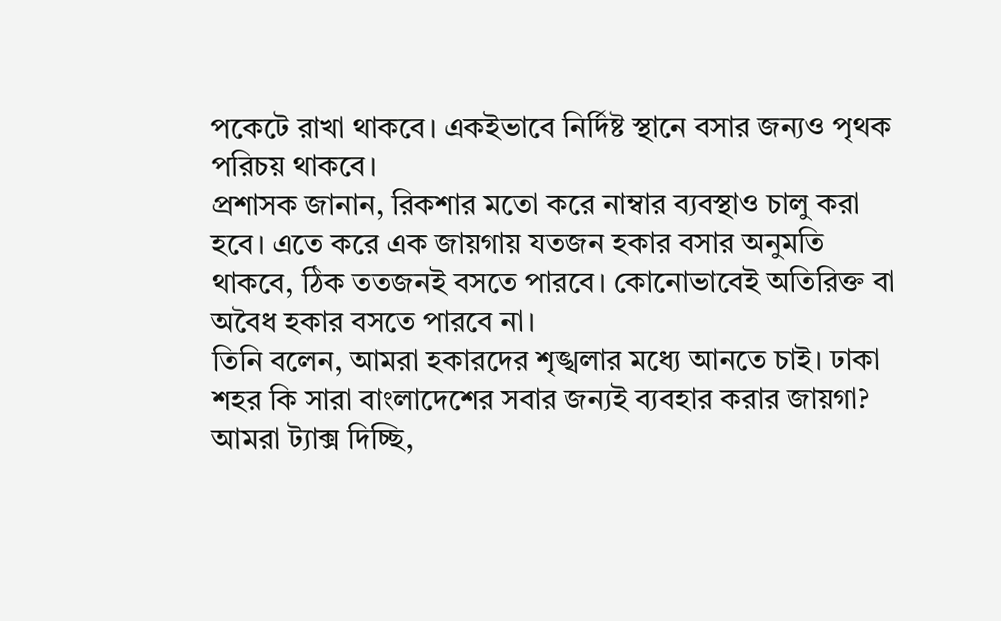পকেটে রাখা থাকবে। একইভাবে নির্দিষ্ট স্থানে বসার জন্যও পৃথক পরিচয় থাকবে।
প্রশাসক জানান, রিকশার মতো করে নাম্বার ব্যবস্থাও চালু করা হবে। এতে করে এক জায়গায় যতজন হকার বসার অনুমতি থাকবে, ঠিক ততজনই বসতে পারবে। কোনোভাবেই অতিরিক্ত বা অবৈধ হকার বসতে পারবে না।
তিনি বলেন, আমরা হকারদের শৃঙ্খলার মধ্যে আনতে চাই। ঢাকা শহর কি সারা বাংলাদেশের সবার জন্যই ব্যবহার করার জায়গা? আমরা ট্যাক্স দিচ্ছি,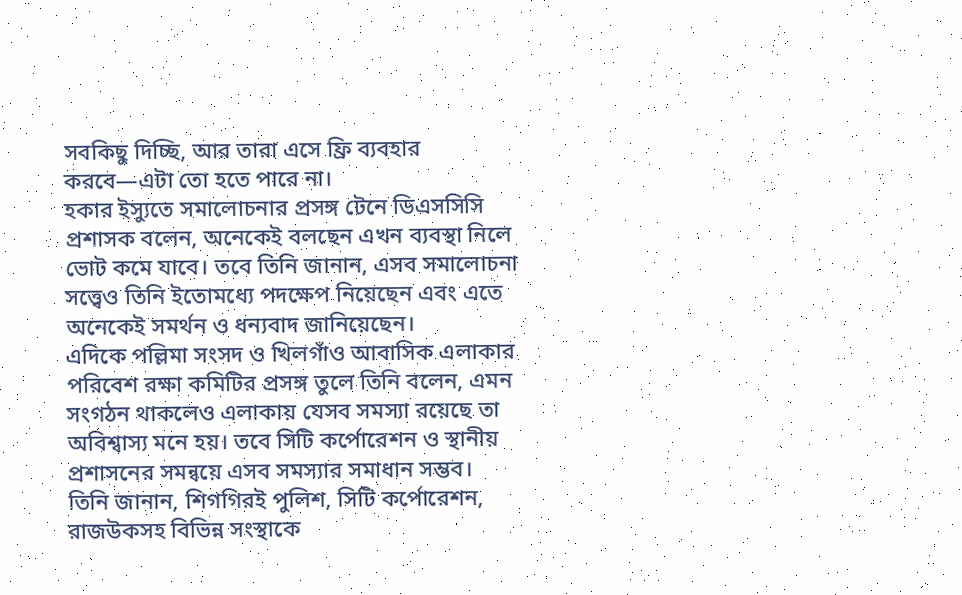সবকিছু দিচ্ছি, আর তারা এসে ফ্রি ব্যবহার করবে—এটা তো হতে পারে না।
হকার ইস্যুতে সমালোচনার প্রসঙ্গ টেনে ডিএসসিসি প্রশাসক বলেন, অনেকেই বলছেন এখন ব্যবস্থা নিলে ভোট কমে যাবে। তবে তিনি জানান, এসব সমালোচনা সত্ত্বেও তিনি ইতোমধ্যে পদক্ষেপ নিয়েছেন এবং এতে অনেকেই সমর্থন ও ধন্যবাদ জানিয়েছেন।
এদিকে পল্লিমা সংসদ ও খিলগাঁও আবাসিক এলাকার পরিবেশ রক্ষা কমিটির প্রসঙ্গ তুলে তিনি বলেন, এমন সংগঠন থাকলেও এলাকায় যেসব সমস্যা রয়েছে তা অবিশ্বাস্য মনে হয়। তবে সিটি কর্পোরেশন ও স্থানীয় প্রশাসনের সমন্বয়ে এসব সমস্যার সমাধান সম্ভব।
তিনি জানান, শিগগিরই পুলিশ, সিটি কর্পোরেশন, রাজউকসহ বিভিন্ন সংস্থাকে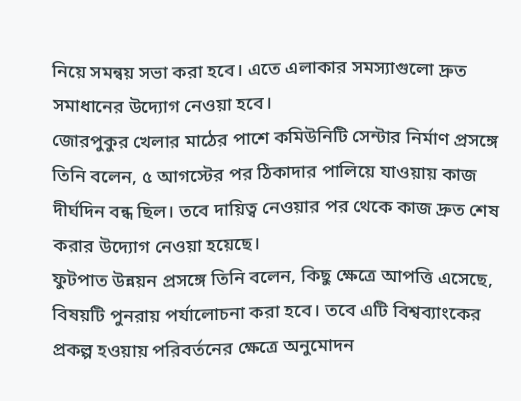নিয়ে সমন্বয় সভা করা হবে। এতে এলাকার সমস্যাগুলো দ্রুত সমাধানের উদ্যোগ নেওয়া হবে।
জোরপুকুর খেলার মাঠের পাশে কমিউনিটি সেন্টার নির্মাণ প্রসঙ্গে তিনি বলেন, ৫ আগস্টের পর ঠিকাদার পালিয়ে যাওয়ায় কাজ দীর্ঘদিন বন্ধ ছিল। তবে দায়িত্ব নেওয়ার পর থেকে কাজ দ্রুত শেষ করার উদ্যোগ নেওয়া হয়েছে।
ফুটপাত উন্নয়ন প্রসঙ্গে তিনি বলেন, কিছু ক্ষেত্রে আপত্তি এসেছে, বিষয়টি পুনরায় পর্যালোচনা করা হবে। তবে এটি বিশ্বব্যাংকের প্রকল্প হওয়ায় পরিবর্তনের ক্ষেত্রে অনুমোদন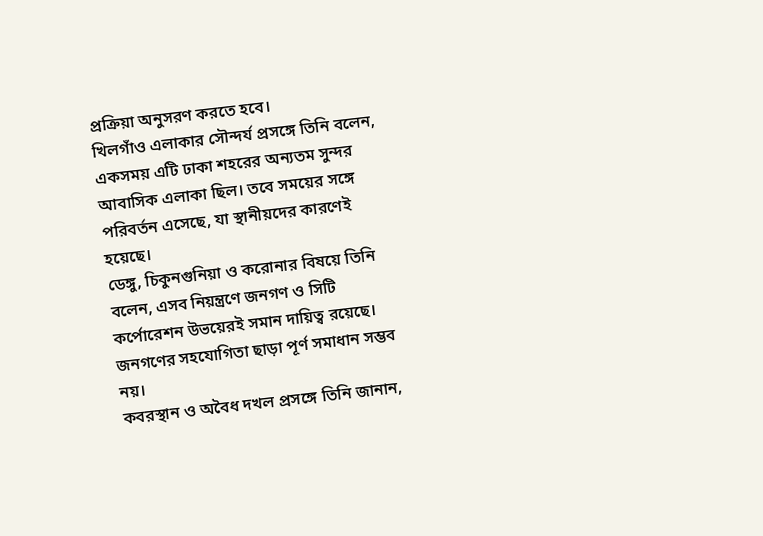প্রক্রিয়া অনুসরণ করতে হবে।
খিলগাঁও এলাকার সৌন্দর্য প্রসঙ্গে তিনি বলেন, একসময় এটি ঢাকা শহরের অন্যতম সুন্দর আবাসিক এলাকা ছিল। তবে সময়ের সঙ্গে পরিবর্তন এসেছে, যা স্থানীয়দের কারণেই হয়েছে।
ডেঙ্গু, চিকুনগুনিয়া ও করোনার বিষয়ে তিনি বলেন, এসব নিয়ন্ত্রণে জনগণ ও সিটি কর্পোরেশন উভয়েরই সমান দায়িত্ব রয়েছে। জনগণের সহযোগিতা ছাড়া পূর্ণ সমাধান সম্ভব নয়।
কবরস্থান ও অবৈধ দখল প্রসঙ্গে তিনি জানান,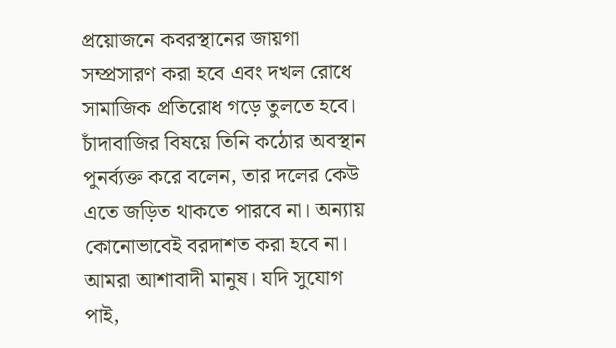প্রয়োজনে কবরস্থানের জায়গা সম্প্রসারণ করা হবে এবং দখল রোধে সামাজিক প্রতিরোধ গড়ে তুলতে হবে।
চাঁদাবাজির বিষয়ে তিনি কঠোর অবস্থান পুনর্ব্যক্ত করে বলেন, তার দলের কেউ এতে জড়িত থাকতে পারবে না। অন্যায় কোনোভাবেই বরদাশত করা হবে না।
আমরা আশাবাদী মানুষ। যদি সুযোগ পাই,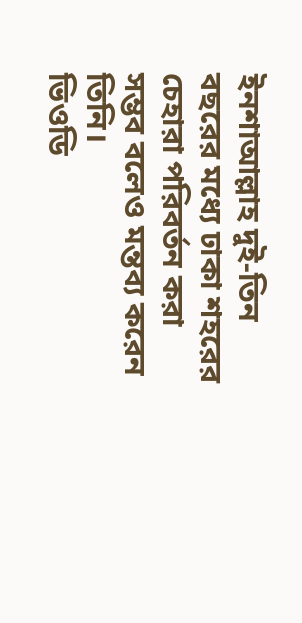ইনশাআল্লাহ দুই-তিন বছরের মধ্যে ঢাকা শহরের চেহারা পরিবর্তন করা সম্ভব বলেও মন্তব্য করেন তিনি।
ভিওডি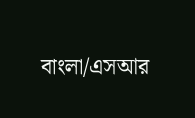বাংলা/এসআর